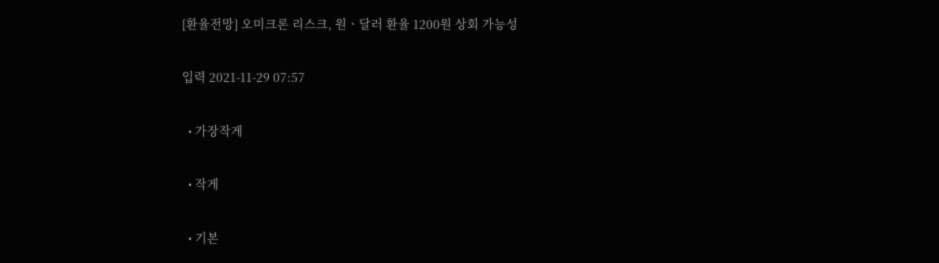[환율전망] 오미크론 리스크, 원ㆍ달러 환율 1200원 상회 가능성

입력 2021-11-29 07:57

  • 가장작게

  • 작게

  • 기본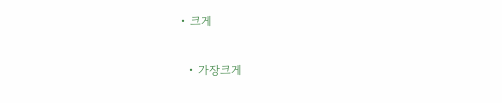• 크게

  • 가장크게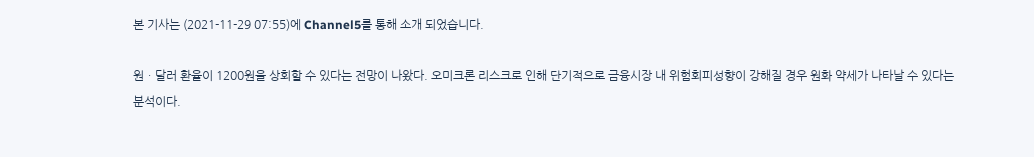본 기사는 (2021-11-29 07:55)에 Channel5를 통해 소개 되었습니다.

원ㆍ달러 환율이 1200원을 상회할 수 있다는 전망이 나왔다. 오미크론 리스크로 인해 단기적으로 금융시장 내 위험회피성향이 강해질 경우 원화 약세가 나타날 수 있다는 분석이다.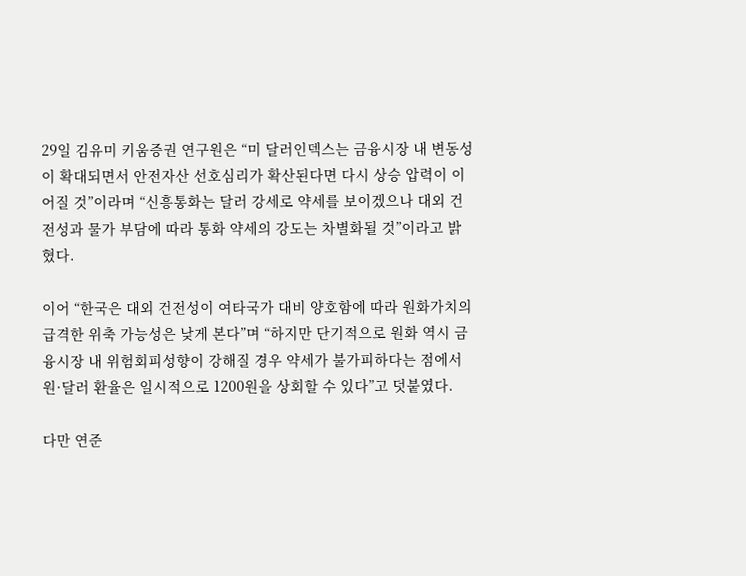29일 김유미 키움증권 연구원은 “미 달러인덱스는 금융시장 내 변동성이 확대되면서 안전자산 선호심리가 확산된다면 다시 상승 압력이 이어질 것”이라며 “신흥통화는 달러 강세로 약세를 보이겠으나 대외 건전성과 물가 부담에 따라 통화 약세의 강도는 차별화될 것”이라고 밝혔다.

이어 “한국은 대외 건전성이 여타국가 대비 양호함에 따라 원화가치의 급격한 위축 가능성은 낮게 본다”며 “하지만 단기적으로 원화 역시 금융시장 내 위험회피성향이 강해질 경우 약세가 불가피하다는 점에서 원·달러 환율은 일시적으로 1200원을 상회할 수 있다”고 덧붙였다.

다만 연준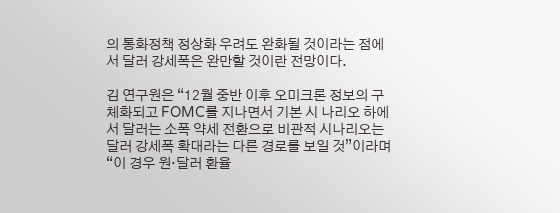의 통화정책 정상화 우려도 완화될 것이라는 점에서 달러 강세폭은 완만할 것이란 전망이다.

김 연구원은 “12월 중반 이후 오미크론 정보의 구체화되고 FOMC를 지나면서 기본 시 나리오 하에서 달러는 소폭 약세 전환으로 비관적 시나리오는 달러 강세폭 확대라는 다른 경로를 보일 것”이라며 “이 경우 원·달러 환율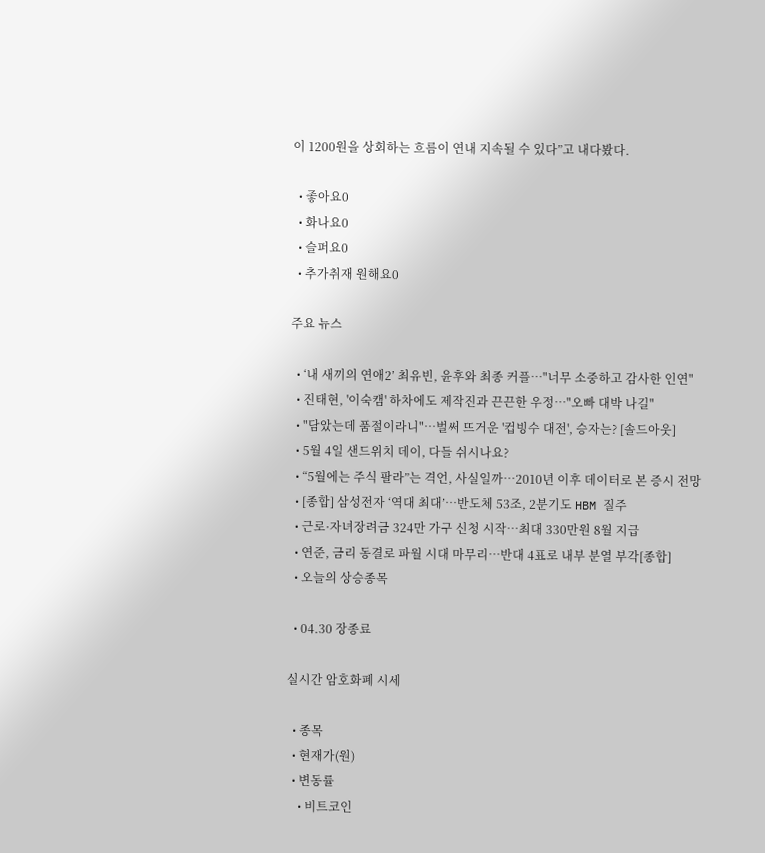이 1200원을 상회하는 흐름이 연내 지속될 수 있다”고 내다봤다.

  • 좋아요0
  • 화나요0
  • 슬퍼요0
  • 추가취재 원해요0

주요 뉴스

  • ‘내 새끼의 연애2’ 최유빈, 윤후와 최종 커플⋯"너무 소중하고 감사한 인연"
  • 진태현, '이숙캠' 하차에도 제작진과 끈끈한 우정⋯"오빠 대박 나길"
  • "담았는데 품절이라니"⋯벌써 뜨거운 '컵빙수 대전', 승자는? [솔드아웃]
  • 5월 4일 샌드위치 데이, 다들 쉬시나요?
  • “5월에는 주식 팔라”는 격언, 사실일까⋯2010년 이후 데이터로 본 증시 전망
  • [종합] 삼성전자 ‘역대 최대’…반도체 53조, 2분기도 HBM 질주
  • 근로·자녀장려금 324만 가구 신청 시작…최대 330만원 8월 지급
  • 연준, 금리 동결로 파월 시대 마무리…반대 4표로 내부 분열 부각[종합]
  • 오늘의 상승종목

  • 04.30 장종료

실시간 암호화폐 시세

  • 종목
  • 현재가(원)
  • 변동률
    • 비트코인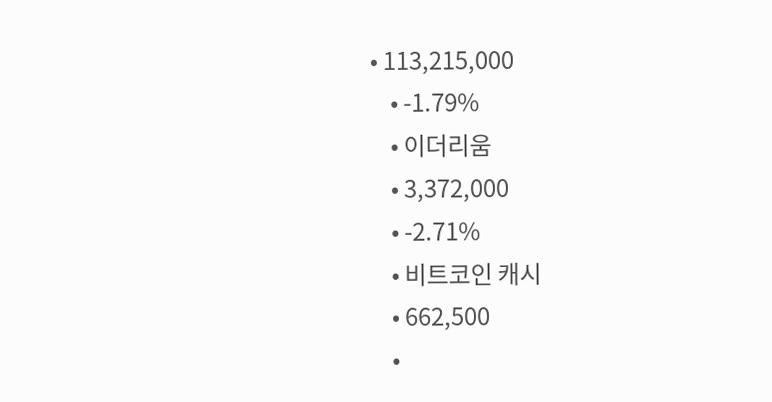• 113,215,000
    • -1.79%
    • 이더리움
    • 3,372,000
    • -2.71%
    • 비트코인 캐시
    • 662,500
    •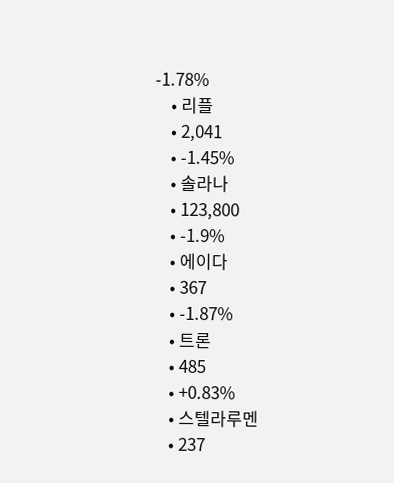-1.78%
    • 리플
    • 2,041
    • -1.45%
    • 솔라나
    • 123,800
    • -1.9%
    • 에이다
    • 367
    • -1.87%
    • 트론
    • 485
    • +0.83%
    • 스텔라루멘
    • 237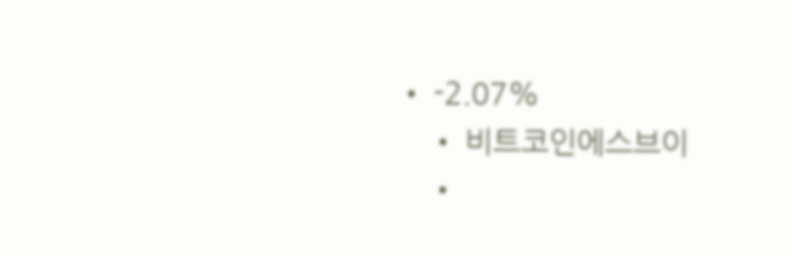• -2.07%
    • 비트코인에스브이
    •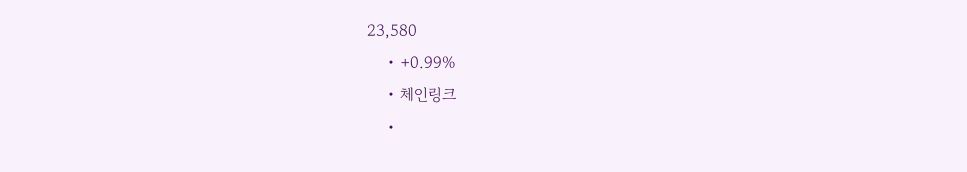23,580
    • +0.99%
    • 체인링크
    •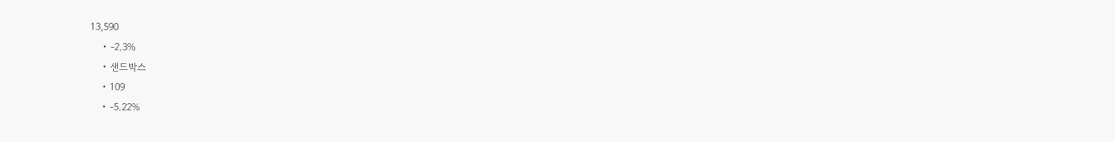13,590
    • -2.3%
    • 샌드박스
    • 109
    • -5.22%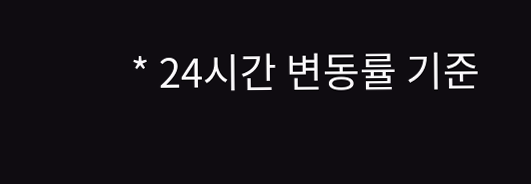* 24시간 변동률 기준